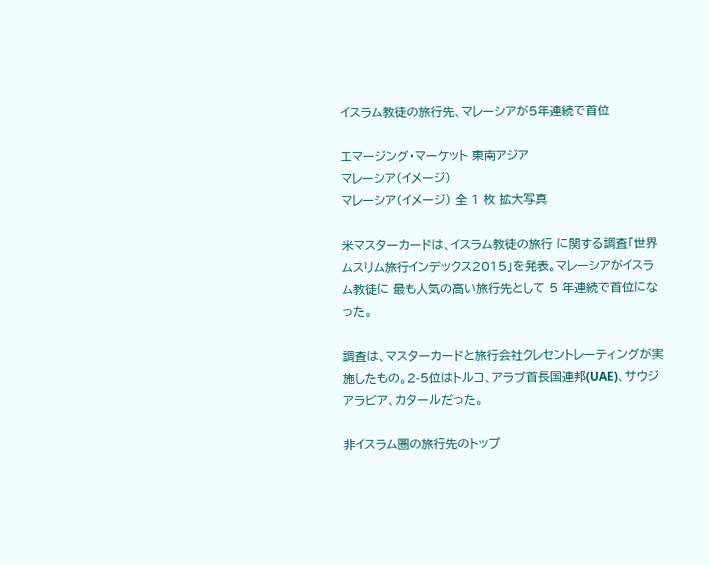イスラム教徒の旅行先、マレーシアが5年連続で首位

エマージング・マーケット 東南アジア
マレーシア(イメージ)
マレーシア(イメージ) 全 1 枚 拡大写真

米マスターカードは、イスラム教徒の旅行 に関する調査「世界ムスリム旅行インデックス2015」を発表。マレーシアがイスラム教徒に 最も人気の高い旅行先として 5 年連続で首位になった。

調査は、マスターカードと旅行会社クレセントレーティングが実施したもの。2-5位はトルコ、アラブ首長国連邦(UAE)、サウジアラビア、カタールだった。

非イスラム圏の旅行先のトップ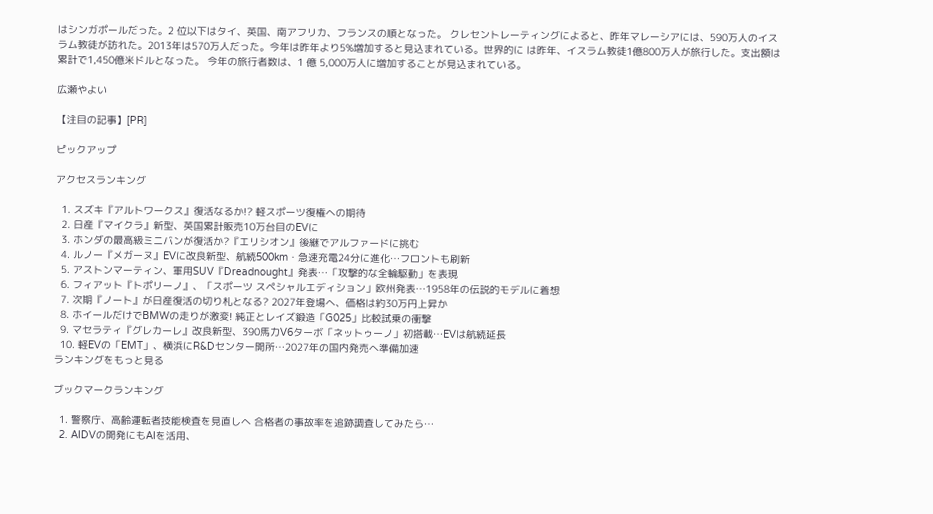はシンガポールだった。2 位以下はタイ、英国、南アフリカ、フランスの順となった。 クレセントレーティングによると、昨年マレーシアには、590万人のイスラム教徒が訪れた。2013年は570万人だった。今年は昨年より5%増加すると見込まれている。世界的に は昨年、イスラム教徒1億800万人が旅行した。支出額は累計で1,450億米ドルとなった。 今年の旅行者数は、1 億 5,000万人に増加することが見込まれている。

広瀬やよい

【注目の記事】[PR]

ピックアップ

アクセスランキング

  1. スズキ『アルトワークス』復活なるか!? 軽スポーツ復権への期待
  2. 日産『マイクラ』新型、英国累計販売10万台目のEVに
  3. ホンダの最高級ミニバンが復活か?『エリシオン』後継でアルファードに挑む
  4. ルノー『メガーヌ』EVに改良新型、航続500km・急速充電24分に進化…フロントも刷新
  5. アストンマーティン、軍用SUV『Dreadnought』発表…「攻撃的な全輪駆動」を表現
  6. フィアット『トポリーノ』、「スポーツ スペシャルエディション」欧州発表…1958年の伝説的モデルに着想
  7. 次期『ノート』が日産復活の切り札となる? 2027年登場へ、価格は約30万円上昇か
  8. ホイールだけでBMWの走りが激変! 純正とレイズ鍛造「G025」比較試乗の衝撃
  9. マセラティ『グレカーレ』改良新型、390馬力V6ターボ「ネットゥーノ」初搭載…EVは航続延長
  10. 軽EVの「EMT」、横浜にR&Dセンター開所…2027年の国内発売へ準備加速
ランキングをもっと見る

ブックマークランキング

  1. 警察庁、高齢運転者技能検査を見直しへ 合格者の事故率を追跡調査してみたら…
  2. AIDVの開発にもAIを活用、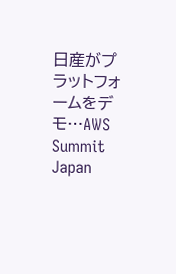日産がプラットフォームをデモ…AWS Summit Japan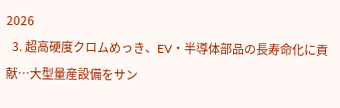2026
  3. 超高硬度クロムめっき、EV・半導体部品の長寿命化に貢献…大型量産設備をサン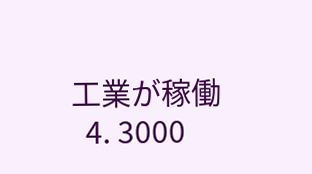工業が稼働
  4. 3000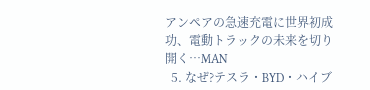アンペアの急速充電に世界初成功、電動トラックの未来を切り開く…MAN
  5. なぜ?テスラ・BYD・ハイブ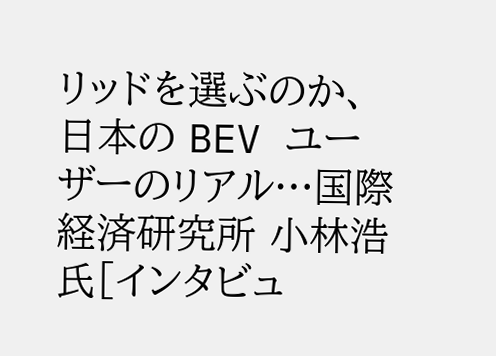リッドを選ぶのか、日本の BEV ユーザーのリアル…国際経済研究所 小林浩氏[インタビュ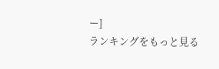ー]
ランキングをもっと見る